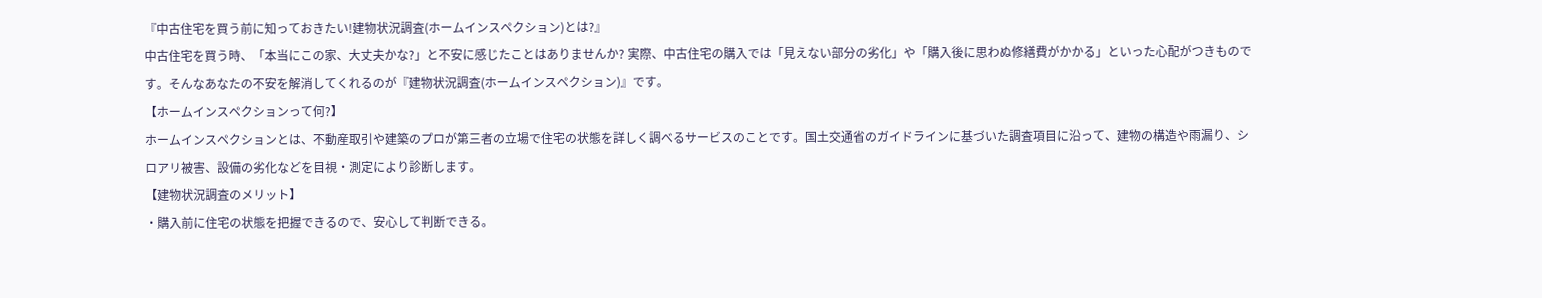『中古住宅を買う前に知っておきたい!建物状況調査(ホームインスペクション)とは?』
中古住宅を買う時、「本当にこの家、大丈夫かな?」と不安に感じたことはありませんか? 実際、中古住宅の購入では「見えない部分の劣化」や「購入後に思わぬ修繕費がかかる」といった心配がつきものです。そんなあなたの不安を解消してくれるのが『建物状況調査(ホームインスペクション)』です。
【ホームインスペクションって何?】
ホームインスペクションとは、不動産取引や建築のプロが第三者の立場で住宅の状態を詳しく調べるサービスのことです。国土交通省のガイドラインに基づいた調査項目に沿って、建物の構造や雨漏り、シロアリ被害、設備の劣化などを目視・測定により診断します。
【建物状況調査のメリット】
・購入前に住宅の状態を把握できるので、安心して判断できる。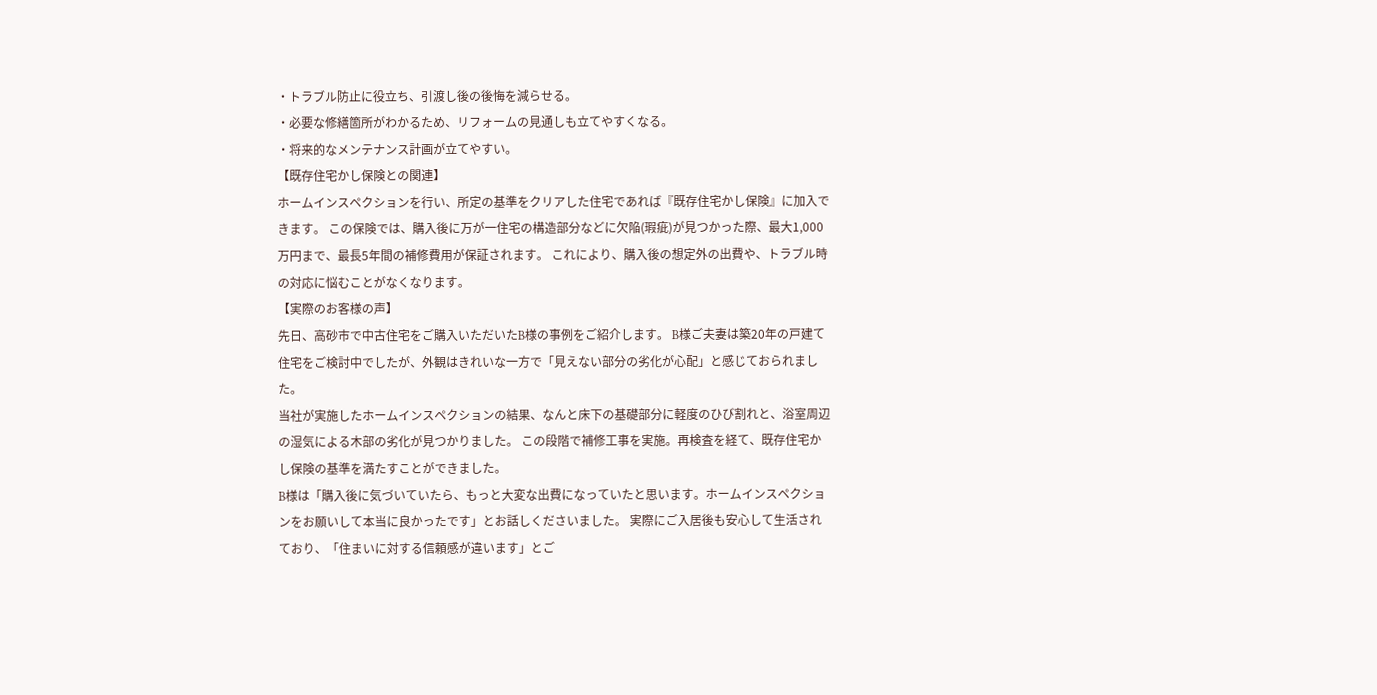・トラブル防止に役立ち、引渡し後の後悔を減らせる。
・必要な修繕箇所がわかるため、リフォームの見通しも立てやすくなる。
・将来的なメンテナンス計画が立てやすい。
【既存住宅かし保険との関連】
ホームインスペクションを行い、所定の基準をクリアした住宅であれば『既存住宅かし保険』に加入できます。 この保険では、購入後に万が一住宅の構造部分などに欠陥(瑕疵)が見つかった際、最大1,000万円まで、最長5年間の補修費用が保証されます。 これにより、購入後の想定外の出費や、トラブル時の対応に悩むことがなくなります。
【実際のお客様の声】
先日、高砂市で中古住宅をご購入いただいたB様の事例をご紹介します。 B様ご夫妻は築20年の戸建て住宅をご検討中でしたが、外観はきれいな一方で「見えない部分の劣化が心配」と感じておられました。
当社が実施したホームインスペクションの結果、なんと床下の基礎部分に軽度のひび割れと、浴室周辺の湿気による木部の劣化が見つかりました。 この段階で補修工事を実施。再検査を経て、既存住宅かし保険の基準を満たすことができました。
B様は「購入後に気づいていたら、もっと大変な出費になっていたと思います。ホームインスペクションをお願いして本当に良かったです」とお話しくださいました。 実際にご入居後も安心して生活されており、「住まいに対する信頼感が違います」とご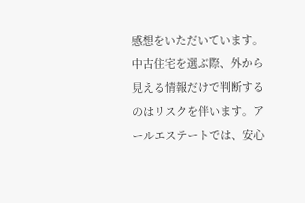感想をいただいています。
中古住宅を選ぶ際、外から見える情報だけで判断するのはリスクを伴います。アールエステートでは、安心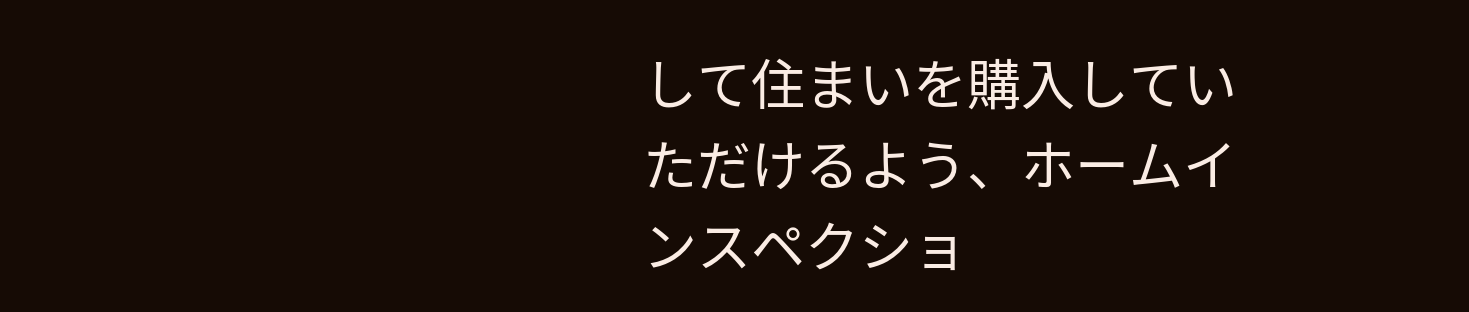して住まいを購入していただけるよう、ホームインスペクショ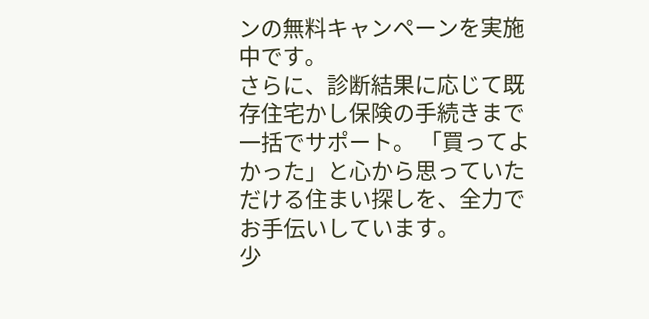ンの無料キャンペーンを実施中です。
さらに、診断結果に応じて既存住宅かし保険の手続きまで一括でサポート。 「買ってよかった」と心から思っていただける住まい探しを、全力でお手伝いしています。
少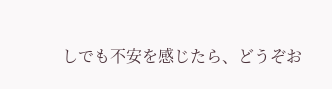しでも不安を感じたら、どうぞお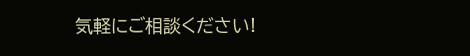気軽にご相談ください!